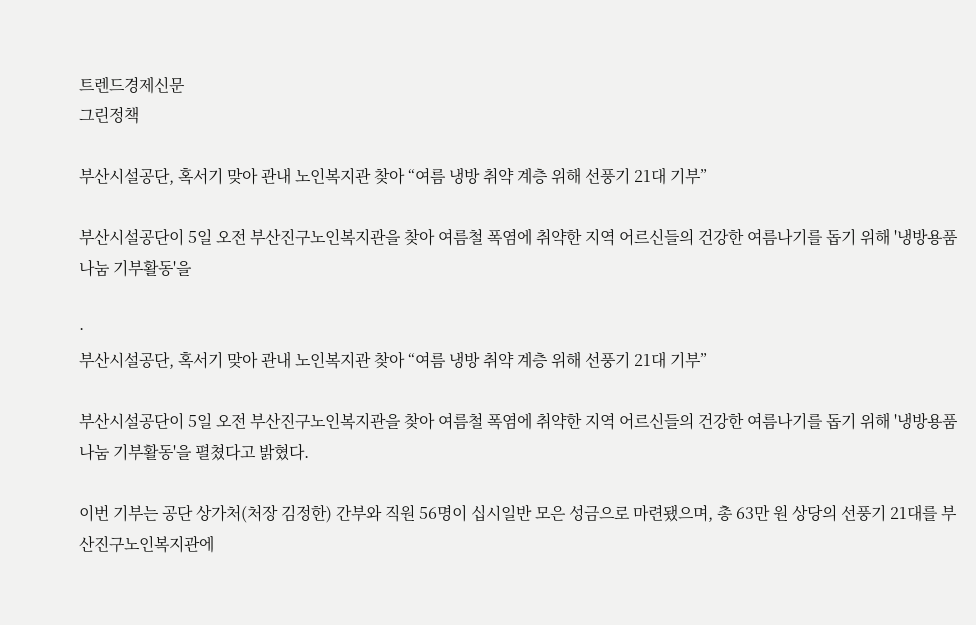트렌드경제신문
그린정책

부산시설공단, 혹서기 맞아 관내 노인복지관 찾아 “여름 냉방 취약 계층 위해 선풍기 21대 기부”

부산시설공단이 5일 오전 부산진구노인복지관을 찾아 여름철 폭염에 취약한 지역 어르신들의 건강한 여름나기를 돕기 위해 '냉방용품 나눔 기부활동'을

·
부산시설공단, 혹서기 맞아 관내 노인복지관 찾아 “여름 냉방 취약 계층 위해 선풍기 21대 기부”

부산시설공단이 5일 오전 부산진구노인복지관을 찾아 여름철 폭염에 취약한 지역 어르신들의 건강한 여름나기를 돕기 위해 '냉방용품 나눔 기부활동'을 펼쳤다고 밝혔다.

이번 기부는 공단 상가처(처장 김정한) 간부와 직원 56명이 십시일반 모은 성금으로 마련됐으며, 총 63만 원 상당의 선풍기 21대를 부산진구노인복지관에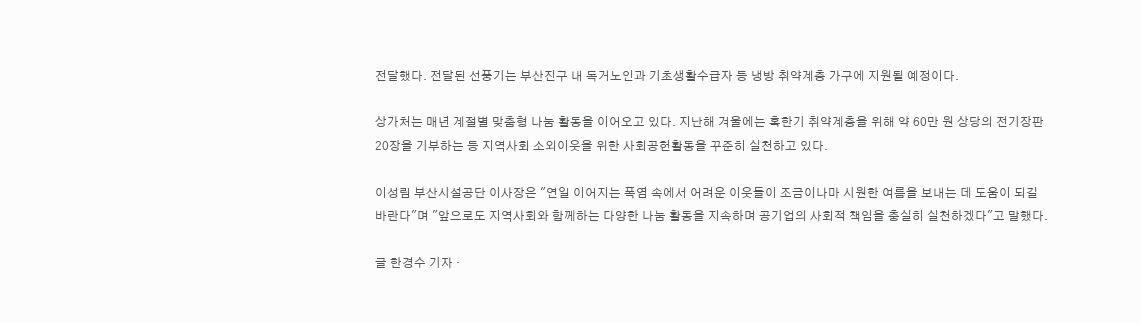전달했다. 전달된 선풍기는 부산진구 내 독거노인과 기초생활수급자 등 냉방 취약계층 가구에 지원될 예정이다.

상가처는 매년 계절별 맞춤형 나눔 활동을 이어오고 있다. 지난해 겨울에는 혹한기 취약계층을 위해 약 60만 원 상당의 전기장판 20장을 기부하는 등 지역사회 소외이웃을 위한 사회공헌활동을 꾸준히 실천하고 있다.

이성림 부산시설공단 이사장은 "연일 이어지는 폭염 속에서 어려운 이웃들이 조금이나마 시원한 여름을 보내는 데 도움이 되길 바란다"며 "앞으로도 지역사회와 함께하는 다양한 나눔 활동을 지속하며 공기업의 사회적 책임을 충실히 실천하겠다"고 말했다.

글 한경수 기자 ·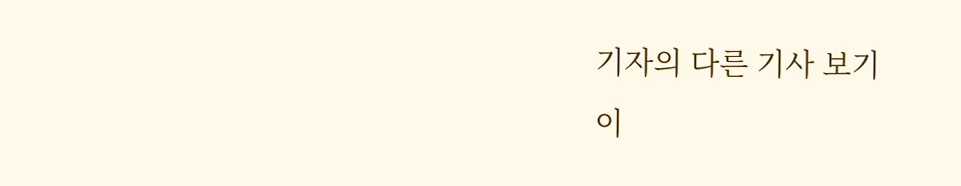기자의 다른 기사 보기
이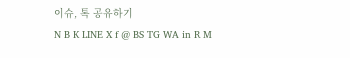이슈, 톡 공유하기
N B K LINE X f @ BS TG WA in R M